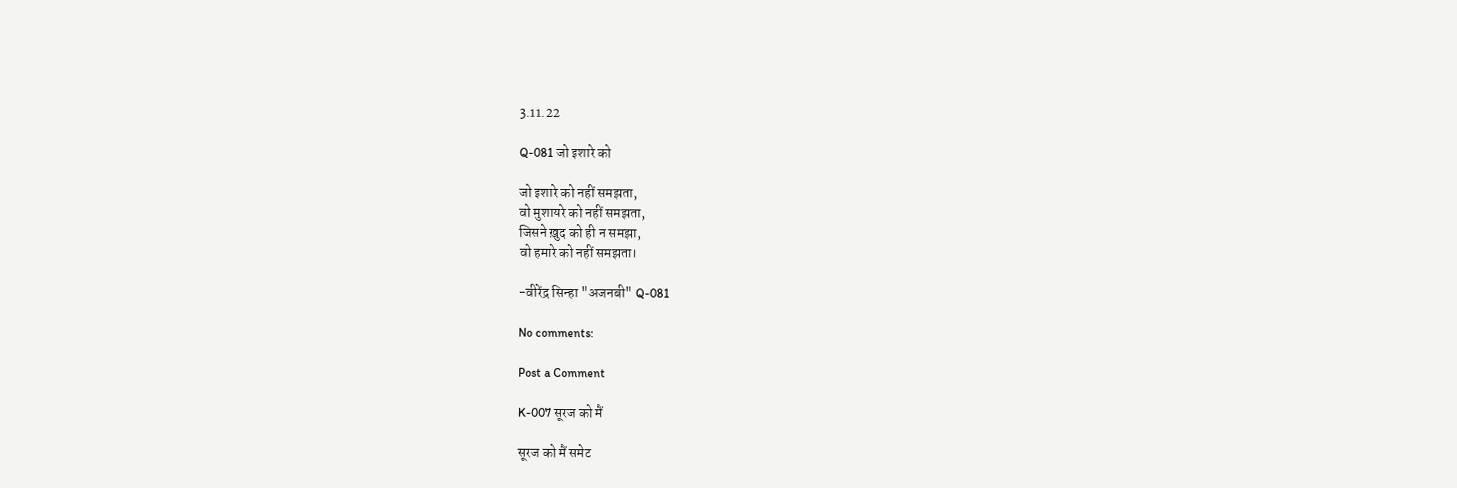3.11.22

Q-081 जो इशारे को

जो इशारे को नहीं समझता,
वो मुशायरे को नहीं समझता,
जिसने ख़ुद को ही न समझा,
वो हमारे को नहीं समझता।

-वीरेंद्र सिन्हा "अजनबी" Q-081

No comments:

Post a Comment

K-007 सूरज को मैं

सूरज को मैं समेट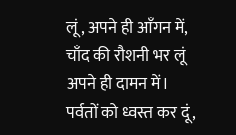लूं, अपने ही आँगन में, चाँद की रौशनी भर लूं अपने ही दामन में। पर्वतों को ध्वस्त कर दूं,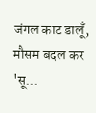जंगल काट डालूँ, मौसम बदल कर 'सू...